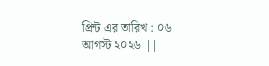প্রিন্ট এর তারিখ : ০৬ আগস্ট ২০২৬ ||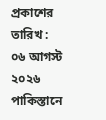প্রকাশের তারিখ : ০৬ আগস্ট ২০২৬
পাকিস্তানে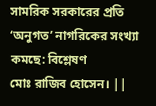সামরিক সরকারের প্রতি ‘অনুগত’ নাগরিকের সংখ্যা কমছে: বিশ্লেষণ
মোঃ রাজিব হোসেন। ||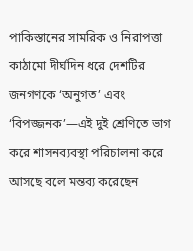পাকিস্তানের সামরিক ও নিরাপত্তা কাঠামো দীর্ঘদিন ধরে দেশটির জনগণকে ‘অনুগত’ এবং ‘বিপজ্জনক’—এই দুই শ্রেণিতে ভাগ করে শাসনব্যবস্থা পরিচালনা করে আসছে বলে মন্তব্য করেছেন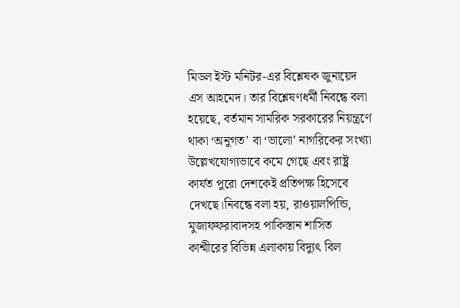মিডল ইস্ট মনিটর-এর বিশ্লেষক জুনায়েদ এস আহমেদ। তার বিশ্লেষণধর্মী নিবন্ধে বলা হয়েছে, বর্তমান সামরিক সরকারের নিয়ন্ত্রণে থাকা ‘অনুগত’ বা ‘ভালো’ নাগরিকের সংখ্যা উল্লেখযোগ্যভাবে কমে গেছে এবং রাষ্ট্র কার্যত পুরো দেশকেই প্রতিপক্ষ হিসেবে দেখছে।নিবন্ধে বলা হয়, রাওয়ালপিন্ডি, মুজাফফরাবাদসহ পাকিস্তান শাসিত কাশ্মীরের বিভিন্ন এলাকায় বিদ্যুৎ বিল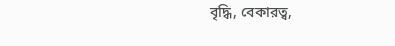বৃদ্ধি, বেকারত্ব,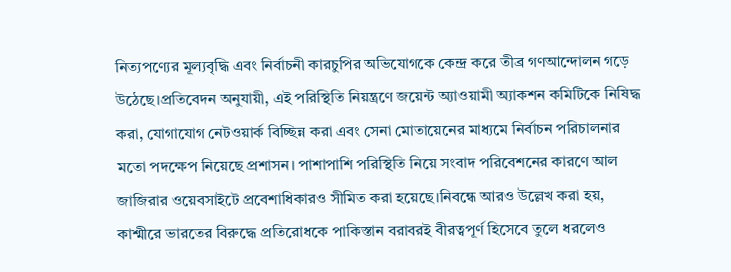নিত্যপণ্যের মূল্যবৃদ্ধি এবং নির্বাচনী কারচুপির অভিযোগকে কেন্দ্র করে তীব্র গণআন্দোলন গড়ে উঠেছে।প্রতিবেদন অনুযায়ী, এই পরিস্থিতি নিয়ন্ত্রণে জয়েন্ট অ্যাওয়ামী অ্যাকশন কমিটিকে নিষিদ্ধ করা, যোগাযোগ নেটওয়ার্ক বিচ্ছিন্ন করা এবং সেনা মোতায়েনের মাধ্যমে নির্বাচন পরিচালনার মতো পদক্ষেপ নিয়েছে প্রশাসন। পাশাপাশি পরিস্থিতি নিয়ে সংবাদ পরিবেশনের কারণে আল জাজিরার ওয়েবসাইটে প্রবেশাধিকারও সীমিত করা হয়েছে।নিবন্ধে আরও উল্লেখ করা হয়, কাশ্মীরে ভারতের বিরুদ্ধে প্রতিরোধকে পাকিস্তান বরাবরই বীরত্বপূর্ণ হিসেবে তুলে ধরলেও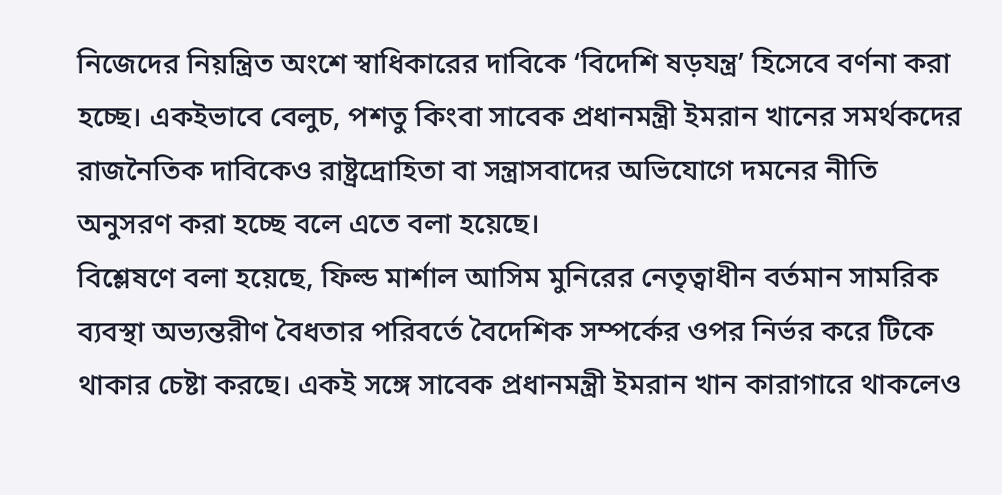নিজেদের নিয়ন্ত্রিত অংশে স্বাধিকারের দাবিকে ‘বিদেশি ষড়যন্ত্র’ হিসেবে বর্ণনা করা হচ্ছে। একইভাবে বেলুচ, পশতু কিংবা সাবেক প্রধানমন্ত্রী ইমরান খানের সমর্থকদের রাজনৈতিক দাবিকেও রাষ্ট্রদ্রোহিতা বা সন্ত্রাসবাদের অভিযোগে দমনের নীতি অনুসরণ করা হচ্ছে বলে এতে বলা হয়েছে।
বিশ্লেষণে বলা হয়েছে, ফিল্ড মার্শাল আসিম মুনিরের নেতৃত্বাধীন বর্তমান সামরিক ব্যবস্থা অভ্যন্তরীণ বৈধতার পরিবর্তে বৈদেশিক সম্পর্কের ওপর নির্ভর করে টিকে থাকার চেষ্টা করছে। একই সঙ্গে সাবেক প্রধানমন্ত্রী ইমরান খান কারাগারে থাকলেও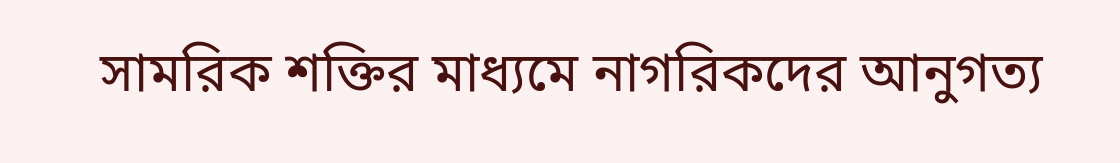সামরিক শক্তির মাধ্যমে নাগরিকদের আনুগত্য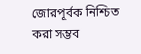জোরপূর্বক নিশ্চিত করা সম্ভব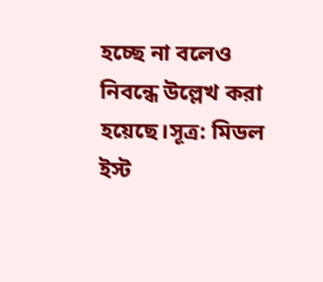হচ্ছে না বলেও নিবন্ধে উল্লেখ করা হয়েছে।সূত্র: মিডল ইস্ট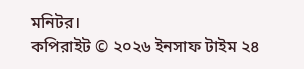মনিটর।
কপিরাইট © ২০২৬ ইনসাফ টাইম ২৪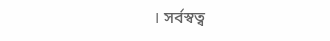। সর্বস্বত্ব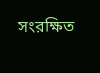সংরক্ষিত